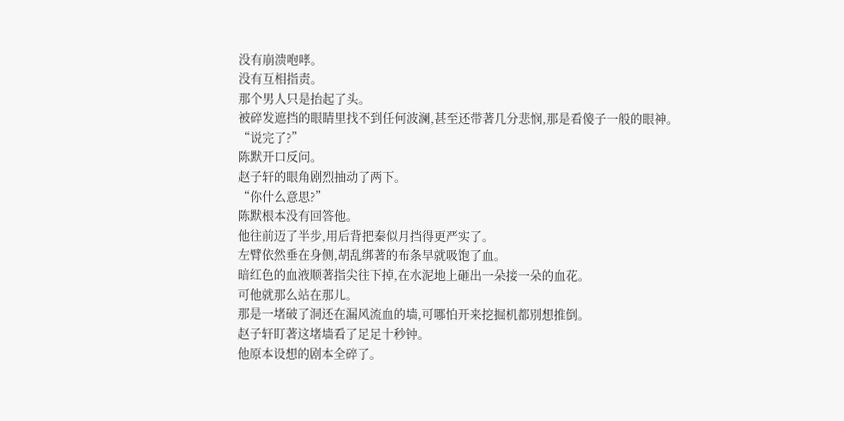没有崩溃咆哮。
没有互相指责。
那个男人只是抬起了头。
被碎发遮挡的眼睛里找不到任何波澜,甚至还带著几分悲悯,那是看傻子一般的眼神。
“说完了?”
陈默开口反问。
赵子轩的眼角剧烈抽动了两下。
“你什么意思?”
陈默根本没有回答他。
他往前迈了半步,用后背把秦似月挡得更严实了。
左臂依然垂在身侧,胡乱绑著的布条早就吸饱了血。
暗红色的血液顺著指尖往下掉,在水泥地上砸出一朵接一朵的血花。
可他就那么站在那儿。
那是一堵破了洞还在漏风流血的墙,可哪怕开来挖掘机都別想推倒。
赵子轩盯著这堵墙看了足足十秒钟。
他原本设想的剧本全碎了。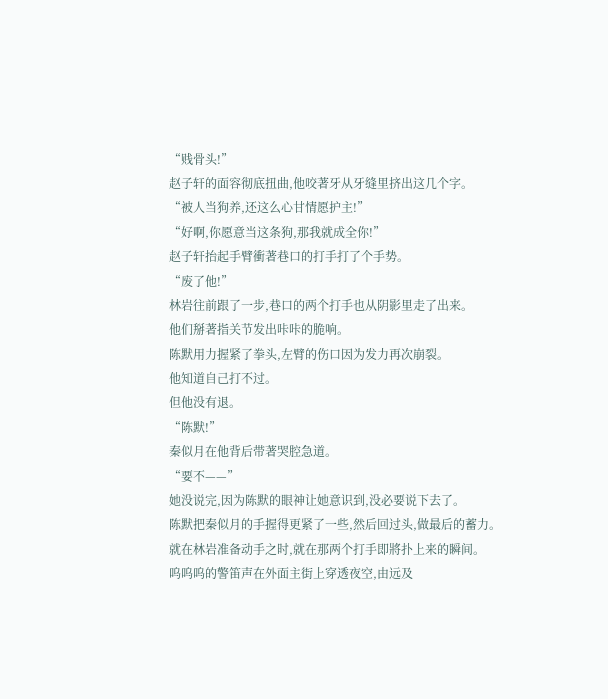“贱骨头!”
赵子轩的面容彻底扭曲,他咬著牙从牙缝里挤出这几个字。
“被人当狗养,还这么心甘情愿护主!”
“好啊,你愿意当这条狗,那我就成全你!”
赵子轩抬起手臂衝著巷口的打手打了个手势。
“废了他!”
林岩往前跟了一步,巷口的两个打手也从阴影里走了出来。
他们掰著指关节发出咔咔的脆响。
陈默用力握紧了拳头,左臂的伤口因为发力再次崩裂。
他知道自己打不过。
但他没有退。
“陈默!”
秦似月在他背后带著哭腔急道。
“要不——”
她没说完,因为陈默的眼神让她意识到,没必要说下去了。
陈默把秦似月的手握得更紧了一些,然后回过头,做最后的蓄力。
就在林岩准备动手之时,就在那两个打手即將扑上来的瞬间。
呜呜呜的警笛声在外面主街上穿透夜空,由远及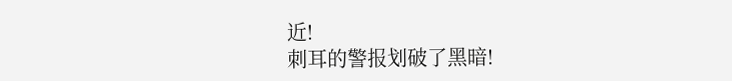近!
刺耳的警报划破了黑暗!